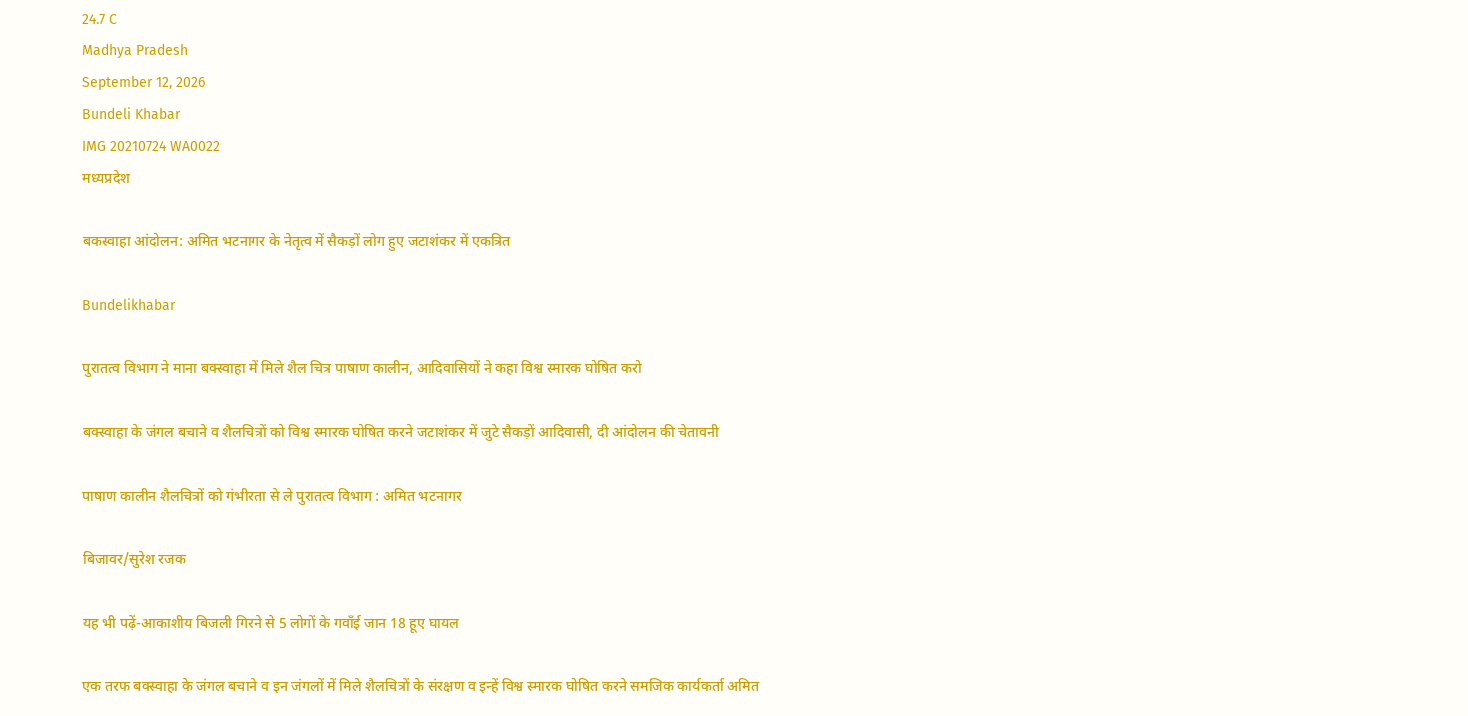24.7 C
Madhya Pradesh
September 12, 2026
Bundeli Khabar
IMG 20210724 WA0022
मध्यप्रदेश

बकस्वाहा आंदोलन: अमित भटनागर के नेतृत्व में सैकड़ों लोग हुए जटाशंकर में एकत्रित

Bundelikhabar

पुरातत्व विभाग ने माना बक्स्वाहा में मिले शैल चित्र पाषाण कालीन, आदिवासियों ने कहा विश्व स्मारक घोषित करो

बक्स्वाहा के जंगल बचाने व शैलचित्रों को विश्व स्मारक घोषित करने जटाशंकर में जुटे सैकड़ों आदिवासी, दी आंदोलन की चेतावनी

पाषाण कालीन शैलचित्रों को गंभीरता से ले पुरातत्व विभाग : अमित भटनागर

बिजावर/सुरेश रजक

यह भी पढ़ें-आकाशीय बिजली गिरने से 5 लोगों के गवाँई जान 18 हूए घायल

एक तरफ बक्स्वाहा के जंगल बचाने व इन जंगलों में मिले शैलचित्रों के संरक्षण व इन्हें विश्व स्मारक घोषित करने समजिक कार्यकर्ता अमित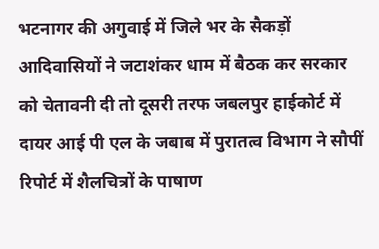भटनागर की अगुवाई में जिले भर के सैकड़ों आदिवासियों ने जटाशंकर धाम में बैठक कर सरकार को चेतावनी दी तो दूसरी तरफ जबलपुर हाईकोर्ट में दायर आई पी एल के जबाब में पुरातत्व विभाग ने सौपीं रिपोर्ट में शैलचित्रों के पाषाण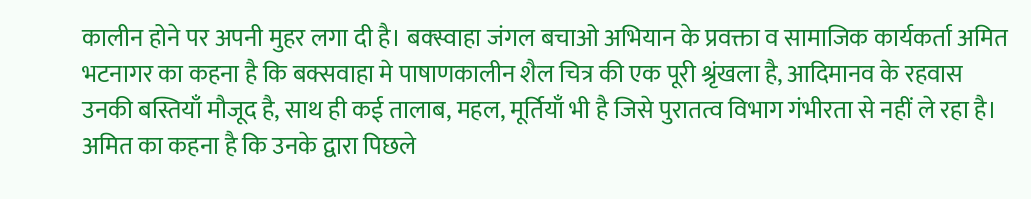कालीन होने पर अपनी मुहर लगा दी है। बक्स्वाहा जंगल बचाओ अभियान के प्रवक्ता व सामाजिक कार्यकर्ता अमित भटनागर का कहना है कि बक्सवाहा मे पाषाणकालीन शैल चित्र की एक पूरी श्रृंखला है, आदिमानव के रहवास उनकी बस्तियाँ मौजूद है, साथ ही कई तालाब, महल, मूर्तियाँ भी है जिसे पुरातत्व विभाग गंभीरता से नहीं ले रहा है। अमित का कहना है कि उनके द्वारा पिछले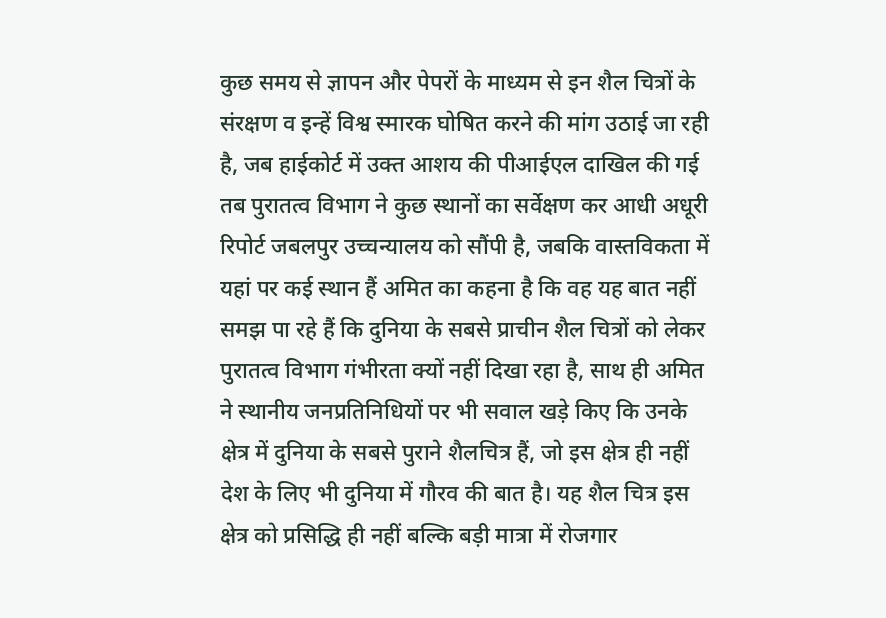कुछ समय से ज्ञापन और पेपरों के माध्यम से इन शैल चित्रों के संरक्षण व इन्हें विश्व स्मारक घोषित करने की मांग उठाई जा रही है, जब हाईकोर्ट में उक्त आशय की पीआईएल दाखिल की गई तब पुरातत्व विभाग ने कुछ स्थानों का सर्वेक्षण कर आधी अधूरी रिपोर्ट जबलपुर उच्चन्यालय को सौंपी है, जबकि वास्तविकता में यहां पर कई स्थान हैं अमित का कहना है कि वह यह बात नहीं समझ पा रहे हैं कि दुनिया के सबसे प्राचीन शैल चित्रों को लेकर पुरातत्व विभाग गंभीरता क्यों नहीं दिखा रहा है, साथ ही अमित ने स्थानीय जनप्रतिनिधियों पर भी सवाल खड़े किए कि उनके क्षेत्र में दुनिया के सबसे पुराने शैलचित्र हैं, जो इस क्षेत्र ही नहीं देश के लिए भी दुनिया में गौरव की बात है। यह शैल चित्र इस क्षेत्र को प्रसिद्धि ही नहीं बल्कि बड़ी मात्रा में रोजगार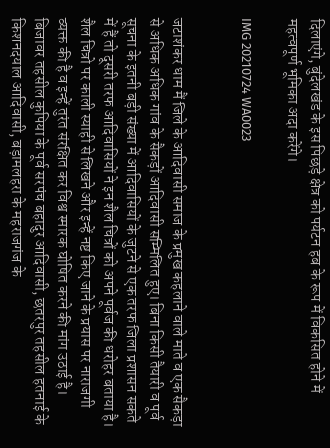दिलाएंगे, बुंदेलखंड के इस पिछड़े क्षेत्र को पर्यटन हब के रूप में विकसित होने में महत्वपूर्ण भूमिका अदा करेंगे।

IMG 20210724 WA0023


जटाशंकर धाम मैं जिले के आदिवासी समाज के प्रमुख कहलाने वाले माते व एक सैकड़ा से अधिक अधिक गांव के सैकड़ों आदिवासी सम्मिलित हुए। बिना किसी तैयारी व पूर्व सूचना के इतनी बड़ी संख्या में आदिवासियों के जुटने से एक तरफ जिला प्रशासन सकते में हैं तो दूसरी तरफ आदिवासियों ने इन शैल चित्रों को अपने पूर्वज की धरोहर बताया है। शैल चित्रो पर काली स्याही से लिखने और इन्हें नष्ट किए जाने के प्रयास पर नाराजगी व्यक्त की है व इन्हें तुरंत संरक्षित कर विश्व स्मारक घोषित करने की मांग उठाई है।
बिजावर तहसील कुपिया के पूर्व सरपंच बहादुर आदिवासी, छतरपुर तहसील हतनाई के किशनदयाल आदिवासी, बड़ामलहरा के महराजगंज के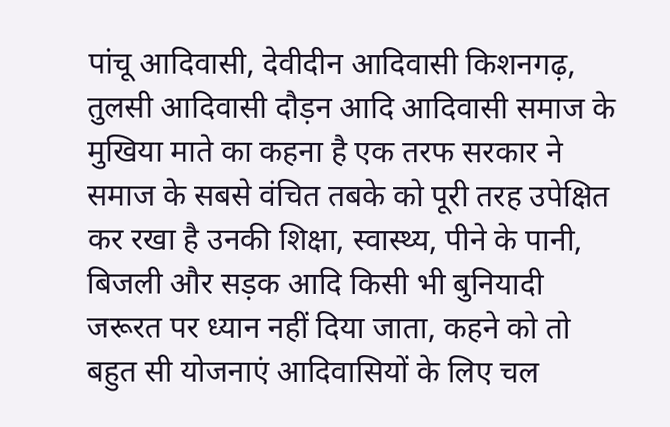पांचू आदिवासी, देवीदीन आदिवासी किशनगढ़, तुलसी आदिवासी दौड़न आदि आदिवासी समाज के मुखिया माते का कहना है एक तरफ सरकार ने समाज के सबसे वंचित तबके को पूरी तरह उपेक्षित कर रखा है उनकी शिक्षा, स्वास्थ्य, पीने के पानी, बिजली और सड़क आदि किसी भी बुनियादी जरूरत पर ध्यान नहीं दिया जाता, कहने को तो बहुत सी योजनाएं आदिवासियों के लिए चल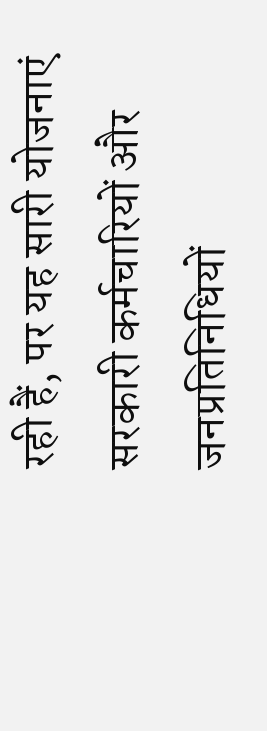रही हैं, पर यह सारी योजनाएं सरकारी कर्मचारियों और जनप्रतिनिधियों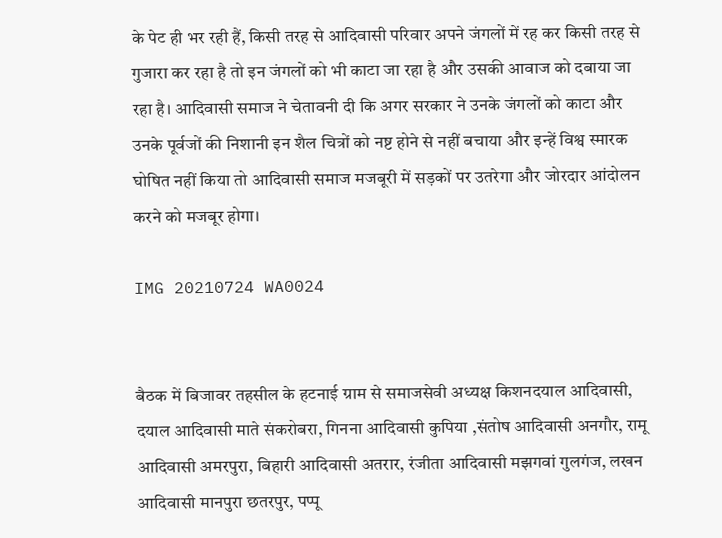के पेट ही भर रही हैं, किसी तरह से आदिवासी परिवार अपने जंगलों में रह कर किसी तरह से गुजारा कर रहा है तो इन जंगलों को भी काटा जा रहा है और उसकी आवाज को दबाया जा रहा है। आदिवासी समाज ने चेतावनी दी कि अगर सरकार ने उनके जंगलों को काटा और उनके पूर्वजों की निशानी इन शैल चित्रों को नष्ट होने से नहीं बचाया और इन्हें विश्व स्मारक घोषित नहीं किया तो आदिवासी समाज मजबूरी में सड़कों पर उतरेगा और जोरदार आंदोलन करने को मजबूर होगा।

IMG 20210724 WA0024


बैठक में बिजावर तहसील के हटनाई ग्राम से समाजसेवी अध्यक्ष किशनदयाल आदिवासी, दयाल आदिवासी माते संकरोबरा, गिनना आदिवासी कुपिया ,संतोष आदिवासी अनगौर, रामू आदिवासी अमरपुरा, बिहारी आदिवासी अतरार, रंजीता आदिवासी मझगवां गुलगंज, लखन आदिवासी मानपुरा छतरपुर, पप्पू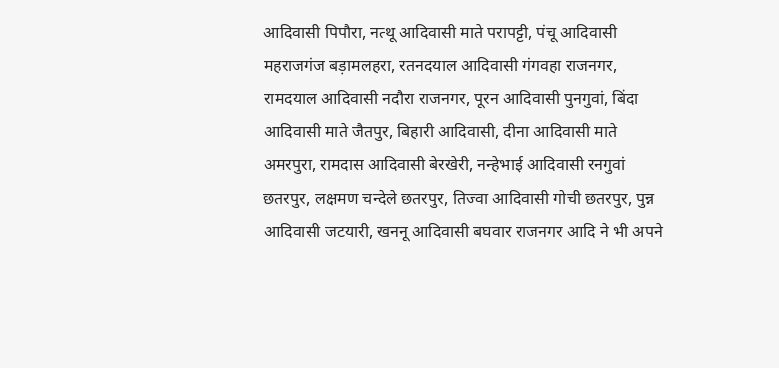आदिवासी पिपौरा, नत्थू आदिवासी माते परापट्टी, पंचू आदिवासी महराजगंज बड़ामलहरा, रतनदयाल आदिवासी गंगवहा राजनगर, रामदयाल आदिवासी नदौरा राजनगर, पूरन आदिवासी पुनगुवां, बिंदा आदिवासी माते जैतपुर, बिहारी आदिवासी, दीना आदिवासी माते अमरपुरा, रामदास आदिवासी बेरखेरी, नन्हेभाई आदिवासी रनगुवां छतरपुर, लक्षमण चन्देले छतरपुर, तिज्वा आदिवासी गोची छतरपुर, पुन्न आदिवासी जटयारी, खननू आदिवासी बघवार राजनगर आदि ने भी अपने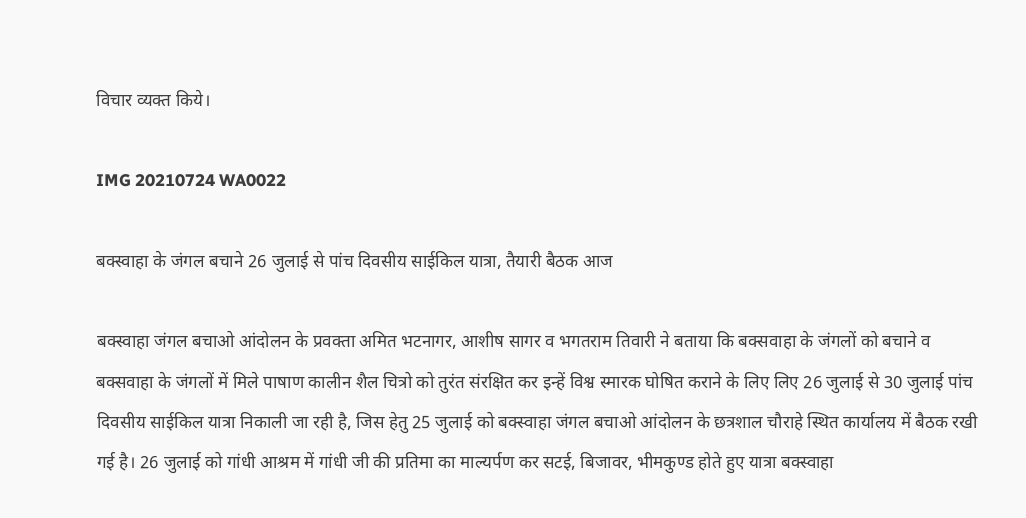विचार व्यक्त किये।

IMG 20210724 WA0022

बक्स्वाहा के जंगल बचाने 26 जुलाई से पांच दिवसीय साईकिल यात्रा, तैयारी बैठक आज

बक्स्वाहा जंगल बचाओ आंदोलन के प्रवक्ता अमित भटनागर, आशीष सागर व भगतराम तिवारी ने बताया कि बक्सवाहा के जंगलों को बचाने व बक्सवाहा के जंगलों में मिले पाषाण कालीन शैल चित्रो को तुरंत संरक्षित कर इन्हें विश्व स्मारक घोषित कराने के लिए लिए 26 जुलाई से 30 जुलाई पांच दिवसीय साईकिल यात्रा निकाली जा रही है, जिस हेतु 25 जुलाई को बक्स्वाहा जंगल बचाओ आंदोलन के छत्रशाल चौराहे स्थित कार्यालय में बैठक रखी गई है। 26 जुलाई को गांधी आश्रम में गांधी जी की प्रतिमा का माल्यर्पण कर सटई, बिजावर, भीमकुण्ड होते हुए यात्रा बक्स्वाहा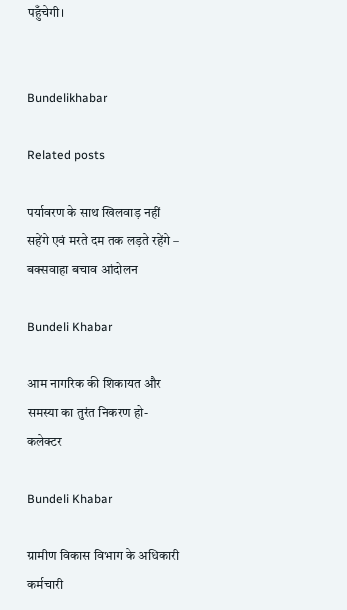पहुँचेगी।


Bundelikhabar

Related posts

पर्यावरण के साथ खिलवाड़ नहीं सहेंगे एवं मरते दम तक लड़ते रहेंगे – बक्सवाहा बचाव आंदोलन

Bundeli Khabar

आम नागरिक की शिकायत और समस्या का तुरंत निकरण हो- कलेक्टर

Bundeli Khabar

ग्रामीण विकास विभाग के अधिकारी कर्मचारी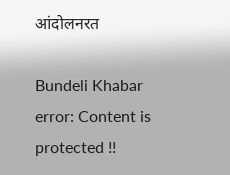आंदोलनरत

Bundeli Khabar
error: Content is protected !!